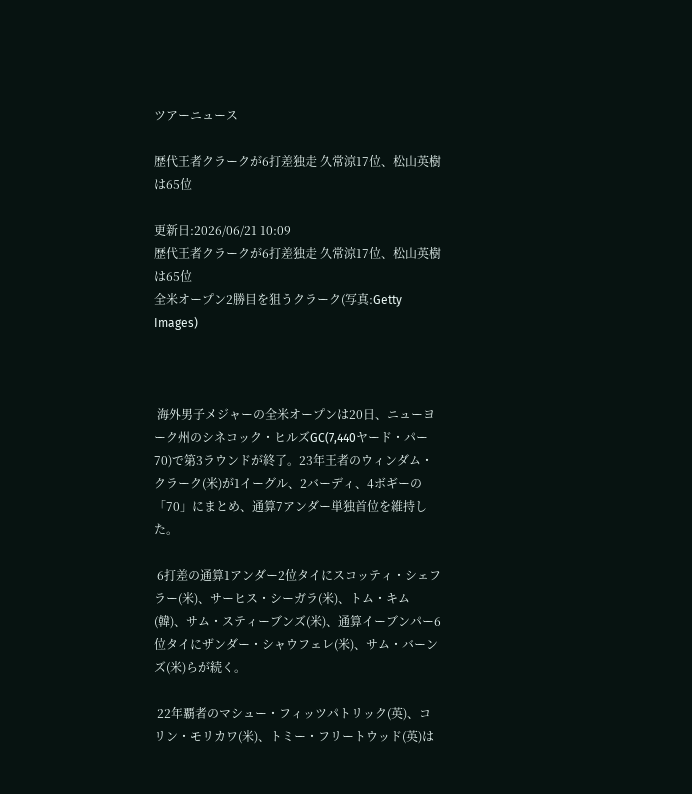ツアーニュース

歴代王者クラークが6打差独走 久常涼17位、松山英樹は65位

更新日:2026/06/21 10:09
歴代王者クラークが6打差独走 久常涼17位、松山英樹は65位
全米オープン2勝目を狙うクラーク(写真:Getty Images)



 海外男子メジャーの全米オープンは20日、ニューヨーク州のシネコック・ヒルズGC(7,440ヤード・パー70)で第3ラウンドが終了。23年王者のウィンダム・クラーク(米)が1イーグル、2バーディ、4ボギーの「70」にまとめ、通算7アンダー単独首位を維持した。

 6打差の通算1アンダー2位タイにスコッティ・シェフラー(米)、サーヒス・シーガラ(米)、トム・キム(韓)、サム・スティーブンズ(米)、通算イーブンパー6位タイにザンダー・シャウフェレ(米)、サム・バーンズ(米)らが続く。

 22年覇者のマシュー・フィッツパトリック(英)、コリン・モリカワ(米)、トミー・フリートウッド(英)は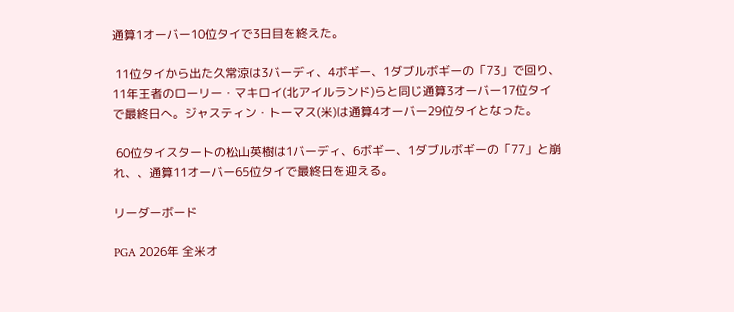通算1オーバー10位タイで3日目を終えた。

 11位タイから出た久常涼は3バーディ、4ボギー、1ダブルボギーの「73」で回り、11年王者のローリー・マキロイ(北アイルランド)らと同じ通算3オーバー17位タイで最終日へ。ジャスティン・トーマス(米)は通算4オーバー29位タイとなった。

 60位タイスタートの松山英樹は1バーディ、6ボギー、1ダブルボギーの「77」と崩れ、、通算11オーバー65位タイで最終日を迎える。

リーダーボード

PGA 2026年 全米オ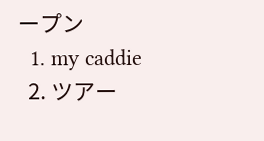ープン
  1. my caddie
  2. ツアー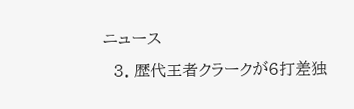ニュース
  3. 歴代王者クラークが6打差独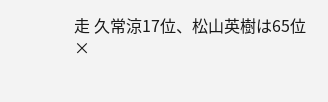走 久常涼17位、松山英樹は65位
×